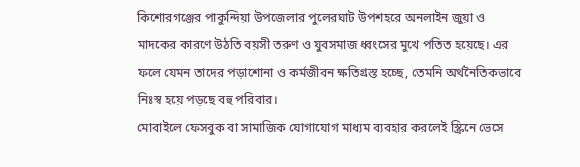কিশোরগঞ্জের পাকুন্দিয়া উপজেলার পুলেরঘাট উপশহরে অনলাইন জুয়া ও মাদকের কারণে উঠতি বয়সী তরুণ ও যুবসমাজ ধ্বংসের মুখে পতিত হয়েছে। এর ফলে যেমন তাদের পড়াশোনা ও কর্মজীবন ক্ষতিগ্রস্ত হচ্ছে, তেমনি অর্থনৈতিকভাবে নিঃস্ব হয়ে পড়ছে বহু পরিবার।
মোবাইলে ফেসবুক বা সামাজিক যোগাযোগ মাধ্যম ব্যবহার করলেই স্ক্রিনে ভেসে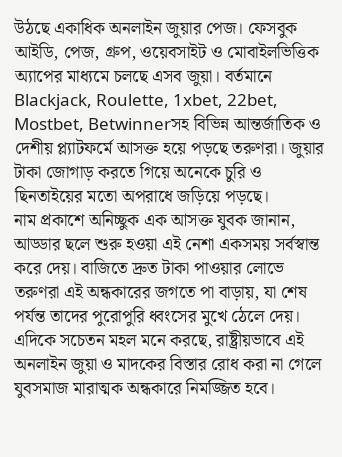উঠছে একাধিক অনলাইন জুয়ার পেজ। ফেসবুক আইডি, পেজ, গ্রুপ, ওয়েবসাইট ও মোবাইলভিত্তিক অ্যাপের মাধ্যমে চলছে এসব জুয়া। বর্তমানে Blackjack, Roulette, 1xbet, 22bet, Mostbet, Betwinnerসহ বিভিন্ন আন্তর্জাতিক ও দেশীয় প্ল্যাটফর্মে আসক্ত হয়ে পড়ছে তরুণরা। জুয়ার টাকা জোগাড় করতে গিয়ে অনেকে চুরি ও ছিনতাইয়ের মতো অপরাধে জড়িয়ে পড়ছে।
নাম প্রকাশে অনিচ্ছুক এক আসক্ত যুবক জানান, আড্ডার ছলে শুরু হওয়া এই নেশা একসময় সর্বস্বান্ত করে দেয়। বাজিতে দ্রুত টাকা পাওয়ার লোভে তরুণরা এই অন্ধকারের জগতে পা বাড়ায়, যা শেষ পর্যন্ত তাদের পুরোপুরি ধ্বংসের মুখে ঠেলে দেয়।
এদিকে সচেতন মহল মনে করছে, রাষ্ট্রীয়ভাবে এই অনলাইন জুয়া ও মাদকের বিস্তার রোধ করা না গেলে যুবসমাজ মারাত্মক অন্ধকারে নিমজ্জিত হবে।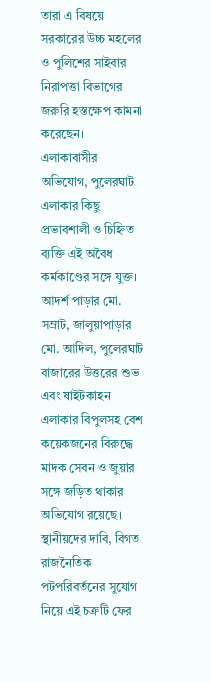তারা এ বিষয়ে সরকারের উচ্চ মহলের ও পুলিশের সাইবার নিরাপত্তা বিভাগের জরুরি হস্তক্ষেপ কামনা করেছেন।
এলাকাবাসীর অভিযোগ, পুলেরঘাট এলাকার কিছু প্রভাবশালী ও চিহ্নিত ব্যক্তি এই অবৈধ কর্মকাণ্ডের সঙ্গে যুক্ত। আদর্শ পাড়ার মো. সম্রাট, জালুয়াপাড়ার মো. আদিল, পুলেরঘাট বাজারের উত্তরের শুভ এবং ষাইটকাহন এলাকার বিপুলসহ বেশ কয়েকজনের বিরুদ্ধে মাদক সেবন ও জুয়ার সঙ্গে জড়িত থাকার অভিযোগ রয়েছে।
স্থানীয়দের দাবি, বিগত রাজনৈতিক পটপরিবর্তনের সুযোগ নিয়ে এই চক্রটি ফের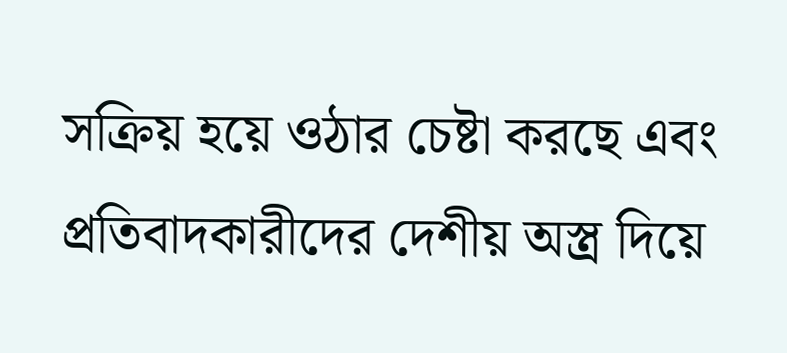সক্রিয় হয়ে ওঠার চেষ্টা করছে এবং প্রতিবাদকারীদের দেশীয় অস্ত্র দিয়ে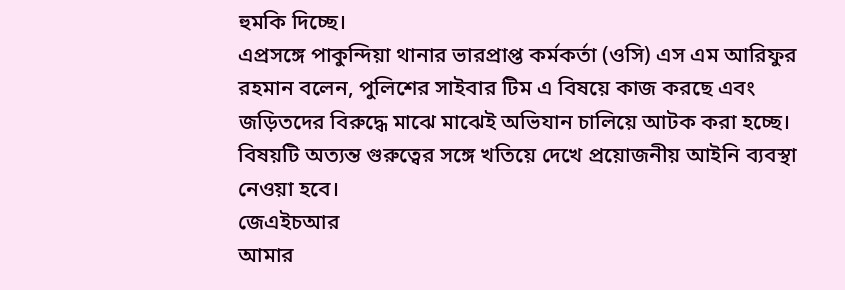হুমকি দিচ্ছে।
এপ্রসঙ্গে পাকুন্দিয়া থানার ভারপ্রাপ্ত কর্মকর্তা (ওসি) এস এম আরিফুর রহমান বলেন, পুলিশের সাইবার টিম এ বিষয়ে কাজ করছে এবং জড়িতদের বিরুদ্ধে মাঝে মাঝেই অভিযান চালিয়ে আটক করা হচ্ছে। বিষয়টি অত্যন্ত গুরুত্বের সঙ্গে খতিয়ে দেখে প্রয়োজনীয় আইনি ব্যবস্থা নেওয়া হবে।
জেএইচআর
আমার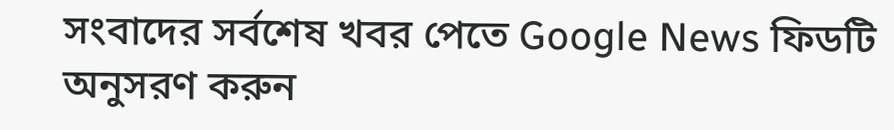সংবাদের সর্বশেষ খবর পেতে Google News ফিডটি অনুসরণ করুন